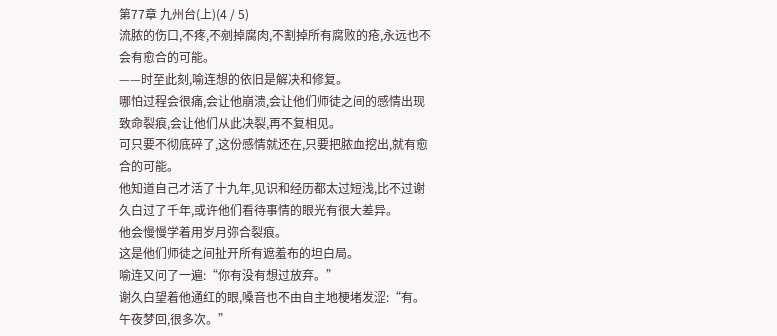第77章 九州台(上)(4 / 5)
流脓的伤口,不疼,不剜掉腐肉,不割掉所有腐败的疮,永远也不会有愈合的可能。
——时至此刻,喻连想的依旧是解决和修复。
哪怕过程会很痛,会让他崩溃,会让他们师徒之间的感情出现致命裂痕,会让他们从此决裂,再不复相见。
可只要不彻底碎了,这份感情就还在,只要把脓血挖出,就有愈合的可能。
他知道自己才活了十九年,见识和经历都太过短浅,比不过谢久白过了千年,或许他们看待事情的眼光有很大差异。
他会慢慢学着用岁月弥合裂痕。
这是他们师徒之间扯开所有遮羞布的坦白局。
喻连又问了一遍:“你有没有想过放弃。”
谢久白望着他通红的眼,嗓音也不由自主地梗堵发涩:“有。午夜梦回,很多次。”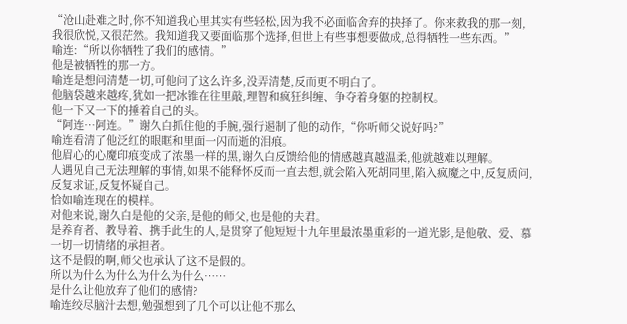“沧山赴难之时,你不知道我心里其实有些轻松,因为我不必面临舍弃的抉择了。你来救我的那一刻,我很欣悦,又很茫然。我知道我又要面临那个选择,但世上有些事想要做成,总得牺牲一些东西。”
喻连:“所以你牺牲了我们的感情。”
他是被牺牲的那一方。
喻连是想问清楚一切,可他问了这么许多,没弄清楚,反而更不明白了。
他脑袋越来越疼,犹如一把冰锥在往里敲,理智和疯狂纠缠、争夺着身躯的控制权。
他一下又一下的捶着自己的头。
“阿连…阿连。”谢久白抓住他的手腕,强行遏制了他的动作,“你听师父说好吗?”
喻连看清了他泛红的眼眶和里面一闪而逝的泪痕。
他眉心的心魔印痕变成了浓墨一样的黑,谢久白反馈给他的情感越真越温柔,他就越难以理解。
人遇见自己无法理解的事情,如果不能释怀反而一直去想,就会陷入死胡同里,陷入疯魔之中,反复质问,反复求证,反复怀疑自己。
恰如喻连现在的模样。
对他来说,谢久白是他的父亲,是他的师父,也是他的夫君。
是养育者、教导着、携手此生的人,是贯穿了他短短十九年里最浓墨重彩的一道光影,是他敬、爱、慕一切一切情绪的承担者。
这不是假的啊,师父也承认了这不是假的。
所以为什么为什么为什么为什么……
是什么让他放弃了他们的感情?
喻连绞尽脑汁去想,勉强想到了几个可以让他不那么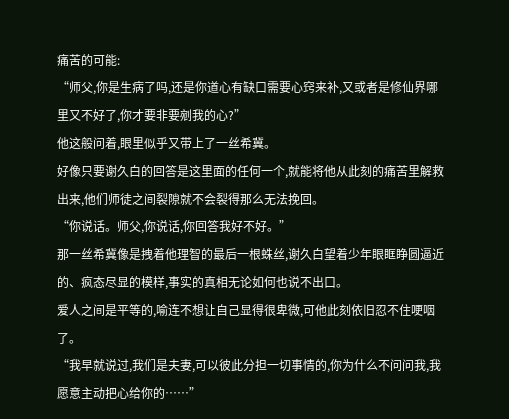痛苦的可能:
“师父,你是生病了吗,还是你道心有缺口需要心窍来补,又或者是修仙界哪里又不好了,你才要非要剜我的心?”
他这般问着,眼里似乎又带上了一丝希冀。
好像只要谢久白的回答是这里面的任何一个,就能将他从此刻的痛苦里解救出来,他们师徒之间裂隙就不会裂得那么无法挽回。
“你说话。师父,你说话,你回答我好不好。”
那一丝希冀像是拽着他理智的最后一根蛛丝,谢久白望着少年眼眶睁圆逼近的、疯态尽显的模样,事实的真相无论如何也说不出口。
爱人之间是平等的,喻连不想让自己显得很卑微,可他此刻依旧忍不住哽咽了。
“我早就说过,我们是夫妻,可以彼此分担一切事情的,你为什么不问问我,我愿意主动把心给你的……”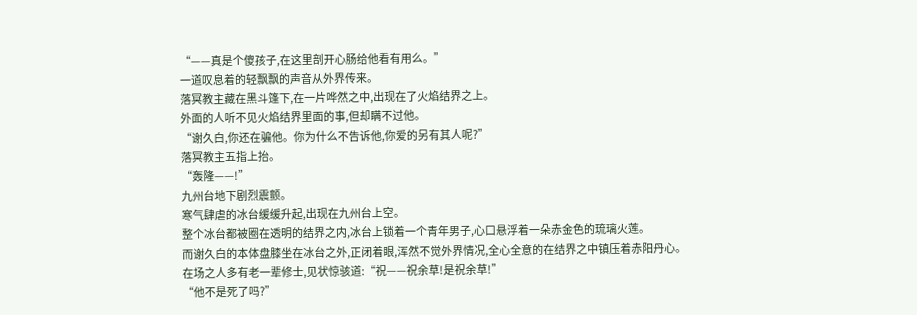“——真是个傻孩子,在这里剖开心肠给他看有用么。”
一道叹息着的轻飘飘的声音从外界传来。
落冥教主藏在黑斗篷下,在一片哗然之中,出现在了火焰结界之上。
外面的人听不见火焰结界里面的事,但却瞒不过他。
“谢久白,你还在骗他。你为什么不告诉他,你爱的另有其人呢?”
落冥教主五指上抬。
“轰隆——!”
九州台地下剧烈震颤。
寒气肆虐的冰台缓缓升起,出现在九州台上空。
整个冰台都被圈在透明的结界之内,冰台上锁着一个青年男子,心口悬浮着一朵赤金色的琉璃火莲。
而谢久白的本体盘膝坐在冰台之外,正闭着眼,浑然不觉外界情况,全心全意的在结界之中镇压着赤阳丹心。
在场之人多有老一辈修士,见状惊骇道:“祝——祝余草!是祝余草!”
“他不是死了吗?”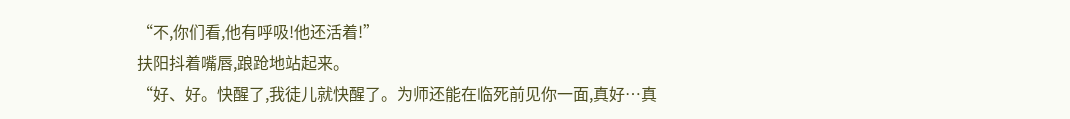“不,你们看,他有呼吸!他还活着!”
扶阳抖着嘴唇,踉跄地站起来。
“好、好。快醒了,我徒儿就快醒了。为师还能在临死前见你一面,真好…真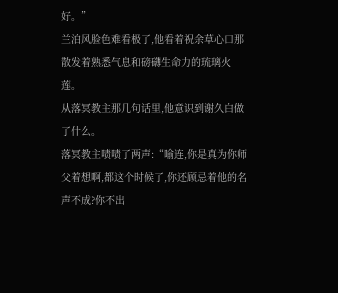好。”
兰泊风脸色难看极了,他看着祝余草心口那散发着熟悉气息和磅礴生命力的琉璃火莲。
从落冥教主那几句话里,他意识到谢久白做了什么。
落冥教主啧啧了两声:“喻连,你是真为你师父着想啊,都这个时候了,你还顾忌着他的名声不成?你不出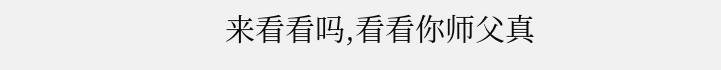来看看吗,看看你师父真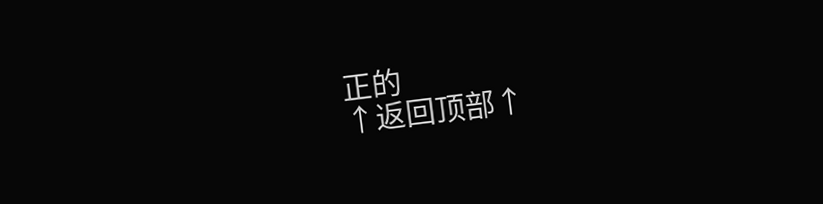正的
↑返回顶部↑